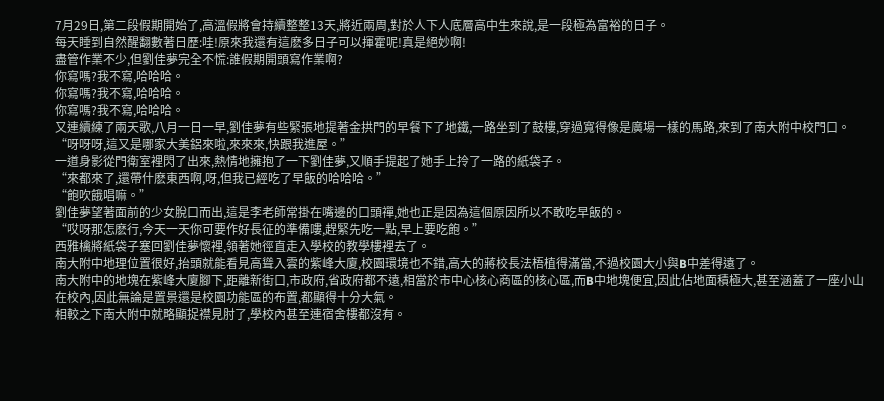7月29日,第二段假期開始了,高溫假將會持續整整13天,將近兩周,對於人下人底層高中生來說,是一段極為富裕的日子。
每天睡到自然醒翻數著日歷:哇!原來我還有這麽多日子可以揮霍呢!真是絕妙啊!
盡管作業不少,但劉佳夢完全不慌:誰假期開頭寫作業啊?
你寫嗎?我不寫,哈哈哈。
你寫嗎?我不寫,哈哈哈。
你寫嗎?我不寫,哈哈哈。
又連續練了兩天歌,八月一日一早,劉佳夢有些緊張地提著金拱門的早餐下了地鐵,一路坐到了鼓樓,穿過寬得像是廣場一樣的馬路,來到了南大附中校門口。
“呀呀呀,這又是哪家大美鋁來啦,來來來,快跟我進屋。”
一道身影從門衛室裡閃了出來,熱情地擁抱了一下劉佳夢,又順手提起了她手上拎了一路的紙袋子。
“來都來了,還帶什麽東西啊,呀,但我已經吃了早飯的哈哈哈。”
“飽吹餓唱嘛。”
劉佳夢望著面前的少女脫口而出,這是李老師常掛在嘴邊的口頭禪,她也正是因為這個原因所以不敢吃早飯的。
“哎呀那怎麽行,今天一天你可要作好長征的準備嘍,趕緊先吃一點,早上要吃飽。”
西雅檎將紙袋子塞回劉佳夢懷裡,領著她徑直走入學校的教學樓裡去了。
南大附中地理位置很好,抬頭就能看見高聳入雲的紫峰大廈,校園環境也不錯,高大的蔣校長法梧植得滿當,不過校園大小與B中差得遠了。
南大附中的地塊在紫峰大廈腳下,距離新街口,市政府,省政府都不遠,相當於市中心核心商區的核心區,而B中地塊便宜,因此佔地面積極大,甚至涵蓋了一座小山在校內,因此無論是置景還是校園功能區的布置,都顯得十分大氣。
相較之下南大附中就略顯捉襟見肘了,學校內甚至連宿舍樓都沒有。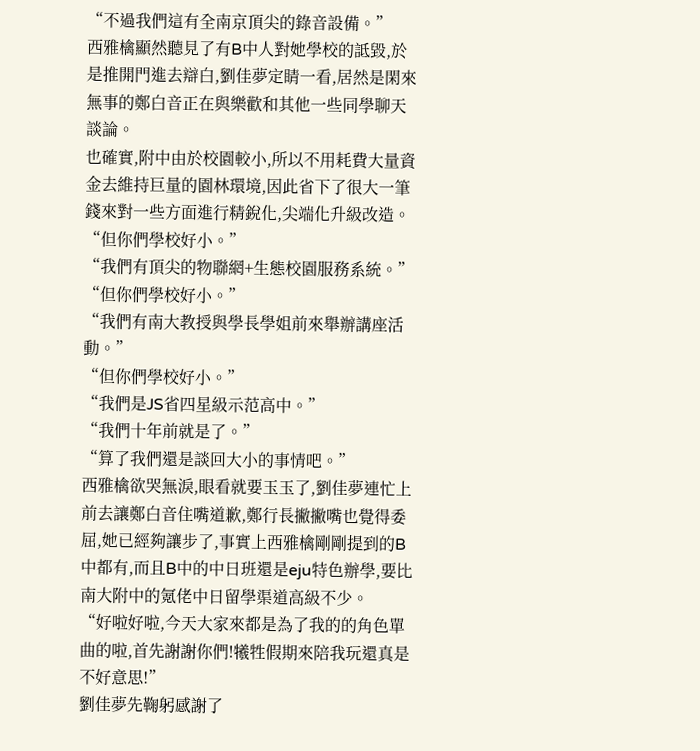“不過我們這有全南京頂尖的錄音設備。”
西雅檎顯然聽見了有B中人對她學校的詆毀,於是推開門進去辯白,劉佳夢定睛一看,居然是閑來無事的鄭白音正在與樂歡和其他一些同學聊天談論。
也確實,附中由於校園較小,所以不用耗費大量資金去維持巨量的園林環境,因此省下了很大一筆錢來對一些方面進行精銳化,尖端化升級改造。
“但你們學校好小。”
“我們有頂尖的物聯網+生態校園服務系統。”
“但你們學校好小。”
“我們有南大教授與學長學姐前來舉辦講座活動。”
“但你們學校好小。”
“我們是JS省四星級示范高中。”
“我們十年前就是了。”
“算了我們還是談回大小的事情吧。”
西雅檎欲哭無淚,眼看就要玉玉了,劉佳夢連忙上前去讓鄭白音住嘴道歉,鄭行長撇撇嘴也覺得委屈,她已經夠讓步了,事實上西雅檎剛剛提到的B中都有,而且B中的中日班還是eju特色辦學,要比南大附中的氪佬中日留學渠道高級不少。
“好啦好啦,今天大家來都是為了我的的角色單曲的啦,首先謝謝你們!犧牲假期來陪我玩還真是不好意思!”
劉佳夢先鞠躬感謝了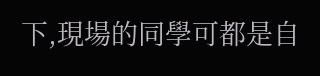下,現場的同學可都是自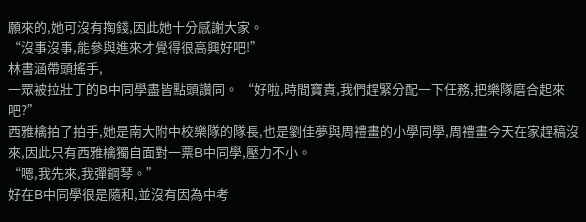願來的,她可沒有掏錢,因此她十分感謝大家。
“沒事沒事,能參與進來才覺得很高興好吧!”
林書涵帶頭搖手,
一眾被拉壯丁的B中同學盡皆點頭讚同。 “好啦,時間寶貴,我們趕緊分配一下任務,把樂隊磨合起來吧?”
西雅檎拍了拍手,她是南大附中校樂隊的隊長,也是劉佳夢與周禮畫的小學同學,周禮畫今天在家趕稿沒來,因此只有西雅檎獨自面對一票B中同學,壓力不小。
“嗯,我先來,我彈鋼琴。”
好在B中同學很是隨和,並沒有因為中考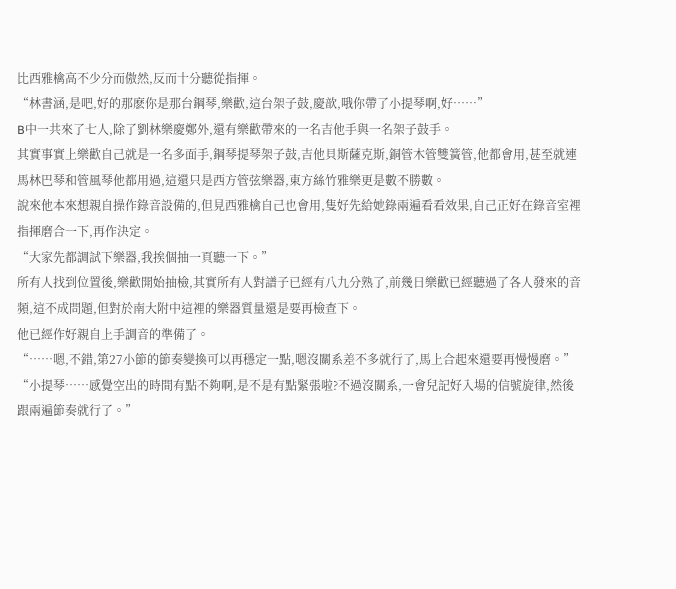比西雅檎高不少分而傲然,反而十分聽從指揮。
“林書涵,是吧,好的那麽你是那台鋼琴,樂歡,這台架子鼓,慶歆,哦你帶了小提琴啊,好……”
B中一共來了七人,除了劉林樂慶鄭外,還有樂歡帶來的一名吉他手與一名架子鼓手。
其實事實上樂歡自己就是一名多面手,鋼琴提琴架子鼓,吉他貝斯薩克斯,銅管木管雙簧管,他都會用,甚至就連馬林巴琴和管風琴他都用過,這還只是西方管弦樂器,東方絲竹雅樂更是數不勝數。
說來他本來想親自操作錄音設備的,但見西雅檎自己也會用,隻好先給她錄兩遍看看效果,自己正好在錄音室裡指揮磨合一下,再作決定。
“大家先都調試下樂器,我挨個抽一頁聽一下。”
所有人找到位置後,樂歡開始抽檢,其實所有人對譜子已經有八九分熟了,前幾日樂歡已經聽過了各人發來的音頻,這不成問題,但對於南大附中這裡的樂器質量還是要再檢查下。
他已經作好親自上手調音的準備了。
“……嗯,不錯,第27小節的節奏變換可以再穩定一點,嗯沒關系差不多就行了,馬上合起來還要再慢慢磨。”
“小提琴……感覺空出的時間有點不夠啊,是不是有點緊張啦?不過沒關系,一會兒記好入場的信號旋律,然後跟兩遍節奏就行了。”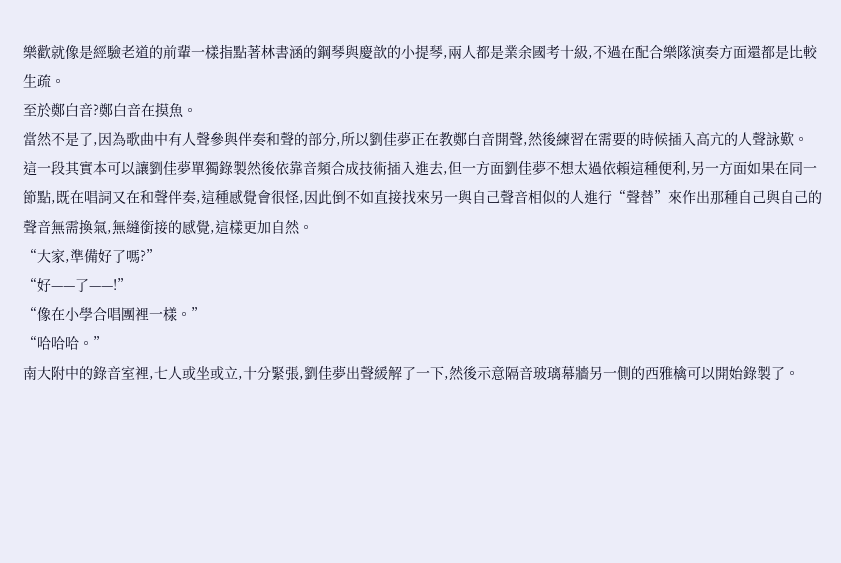樂歡就像是經驗老道的前輩一樣指點著林書涵的鋼琴與慶歆的小提琴,兩人都是業余國考十級,不過在配合樂隊演奏方面還都是比較生疏。
至於鄭白音?鄭白音在摸魚。
當然不是了,因為歌曲中有人聲參與伴奏和聲的部分,所以劉佳夢正在教鄭白音開聲,然後練習在需要的時候插入高亢的人聲詠歎。
這一段其實本可以讓劉佳夢單獨錄製然後依靠音頻合成技術插入進去,但一方面劉佳夢不想太過依賴這種便利,另一方面如果在同一節點,既在唱詞又在和聲伴奏,這種感覺會很怪,因此倒不如直接找來另一與自己聲音相似的人進行“聲替”來作出那種自己與自己的聲音無需換氣,無縫銜接的感覺,這樣更加自然。
“大家,準備好了嗎?”
“好——了——!”
“像在小學合唱團裡一樣。”
“哈哈哈。”
南大附中的錄音室裡,七人或坐或立,十分緊張,劉佳夢出聲緩解了一下,然後示意隔音玻璃幕牆另一側的西雅檎可以開始錄製了。